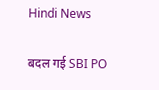Hindi News

बदल गई SBI PO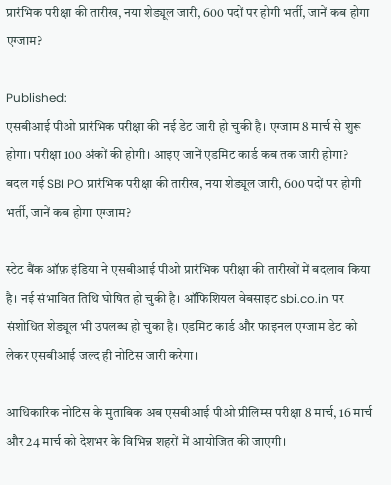प्रारंभिक परीक्षा की तारीख, नया शेड्यूल जारी, 600 पदों पर होगी भर्ती, जानें कब होगा एग्जाम?

Published:
एसबीआई पीओ प्रारंभिक परीक्षा की नई डेट जारी हो चुकी है। एग्जाम 8 मार्च से शुरू होगा। परीक्षा 100 अंकों की होगी। आइए जानें एडमिट कार्ड कब तक जारी होगा?
बदल गई SBI PO प्रारंभिक परीक्षा की तारीख, नया शेड्यूल जारी, 600 पदों पर होगी भर्ती, जानें कब होगा एग्जाम?

स्टेट बैंक ऑफ़ इंडिया ने एसबीआई पीओ प्रारंभिक परीक्षा की तारीखों में बदलाव किया है। नई संभावित तिथि घोषित हो चुकी है। ऑफिशियल वेबसाइट sbi.co.in पर संशोधित शेड्यूल भी उपलब्ध हो चुका है। एडमिट कार्ड और फाइनल एग्जाम डेट को लेकर एसबीआई जल्द ही नोटिस जारी करेगा।

आधिकारिक नोटिस के मुताबिक अब एसबीआई पीओ प्रीलिम्स परीक्षा 8 मार्च, 16 मार्च और 24 मार्च को देशभर के विभिन्न शहरों में आयोजित की जाएगी।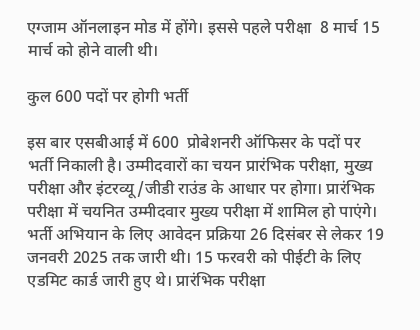एग्जाम ऑनलाइन मोड में होंगे। इससे पहले परीक्षा  8 मार्च 15 मार्च को होने वाली थी।

कुल 600 पदों पर होगी भर्ती

इस बार एसबीआई में 600  प्रोबेशनरी ऑफिसर के पदों पर भर्ती निकाली है। उम्मीदवारों का चयन प्रारंभिक परीक्षा, मुख्य परीक्षा और इंटरव्यू/जीडी राउंड के आधार पर होगा। प्रारंभिक परीक्षा में चयनित उम्मीदवार मुख्य परीक्षा में शामिल हो पाएंगे। भर्ती अभियान के लिए आवेदन प्रक्रिया 26 दिसंबर से लेकर 19 जनवरी 2025 तक जारी थी। 15 फरवरी को पीईटी के लिए  एडमिट कार्ड जारी हुए थे। प्रारंभिक परीक्षा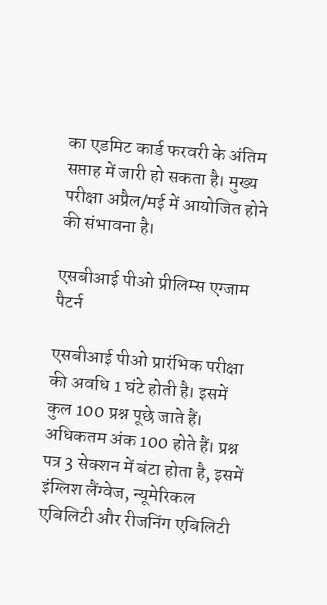का एडमिट कार्ड फरवरी के अंतिम सप्ताह में जारी हो सकता है। मुख्य परीक्षा अप्रैल/मई में आयोजित होने की संभावना है।

एसबीआई पीओ प्रीलिम्स एग्जाम पैटर्न

एसबीआई पीओ प्रारंभिक परीक्षा की अवधि 1 घंटे होती है। इसमें कुल 100 प्रश्न पूछे जाते हैं। अधिकतम अंक 100 होते हैं। प्रश्न पत्र 3 सेक्शन में बंटा होता है, इसमें इंग्लिश लैंग्वेज, न्यूमेरिकल एबिलिटी और रीजनिंग एबिलिटी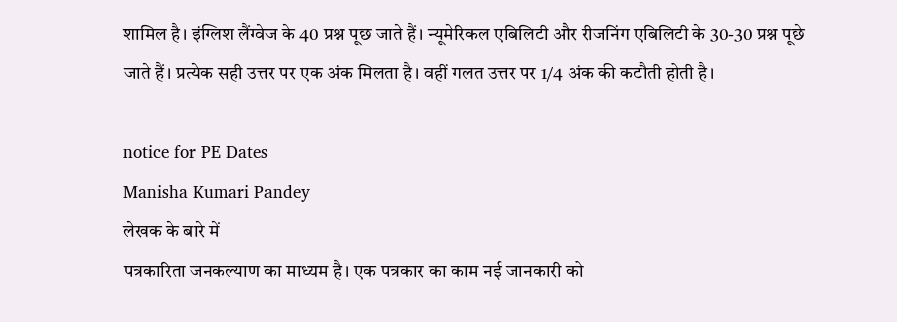शामिल है। इंग्लिश लैंग्वेज के 40 प्रश्न पूछ जाते हैं। न्यूमेरिकल एबिलिटी और रीजनिंग एबिलिटी के 30-30 प्रश्न पूछे जाते हैं। प्रत्येक सही उत्तर पर एक अंक मिलता है। वहीं गलत उत्तर पर 1/4 अंक की कटौती होती है।

notice for PE Dates
Manisha Kumari Pandey
लेखक के बारे में
पत्रकारिता जनकल्याण का माध्यम है। एक पत्रकार का काम नई जानकारी को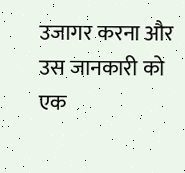उजागर करना और उस जानकारी को एक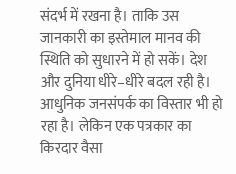संदर्भ में रखना है। ताकि उस जानकारी का इस्तेमाल मानव की स्थिति को सुधारने में हो सकें। देश और दुनिया धीरे–धीरे बदल रही है। आधुनिक जनसंपर्क का विस्तार भी हो रहा है। लेकिन एक पत्रकार का किरदार वैसा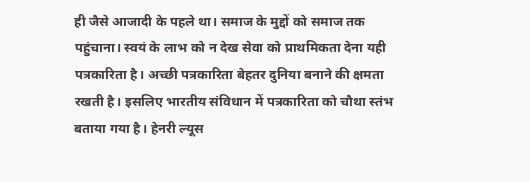ही जैसे आजादी के पहले था। समाज के मुद्दों को समाज तक पहुंचाना। स्वयं के लाभ को न देख सेवा को प्राथमिकता देना यही पत्रकारिता है। अच्छी पत्रकारिता बेहतर दुनिया बनाने की क्षमता रखती है। इसलिए भारतीय संविधान में पत्रकारिता को चौथा स्तंभ बताया गया है। हेनरी ल्यूस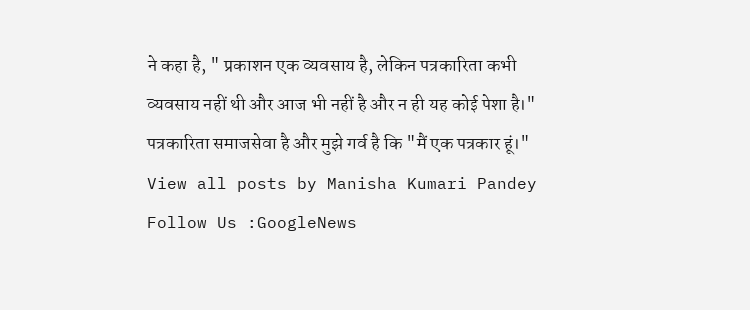ने कहा है, " प्रकाशन एक व्यवसाय है, लेकिन पत्रकारिता कभी व्यवसाय नहीं थी और आज भी नहीं है और न ही यह कोई पेशा है।" पत्रकारिता समाजसेवा है और मुझे गर्व है कि "मैं एक पत्रकार हूं।" View all posts by Manisha Kumari Pandey
Follow Us :GoogleNews